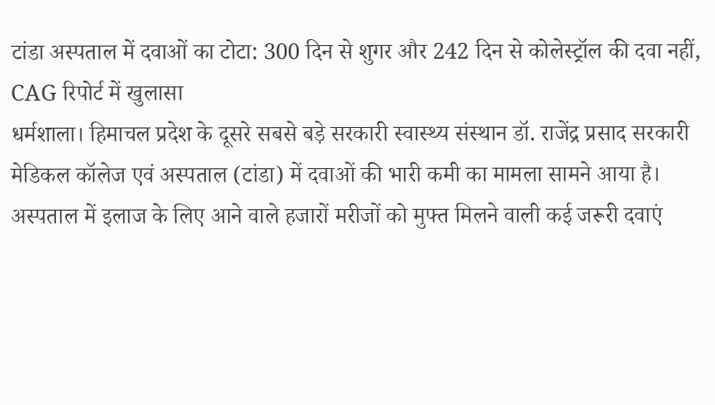टांडा अस्पताल में दवाओं का टोटा: 300 दिन से शुगर और 242 दिन से कोलेस्ट्रॉल की दवा नहीं, CAG रिपोर्ट में खुलासा
धर्मशाला। हिमाचल प्रदेश के दूसरे सबसे बड़े सरकारी स्वास्थ्य संस्थान डॉ. राजेंद्र प्रसाद सरकारी मेडिकल कॉलेज एवं अस्पताल (टांडा) में दवाओं की भारी कमी का मामला सामने आया है। अस्पताल में इलाज के लिए आने वाले हजारों मरीजों को मुफ्त मिलने वाली कई जरूरी दवाएं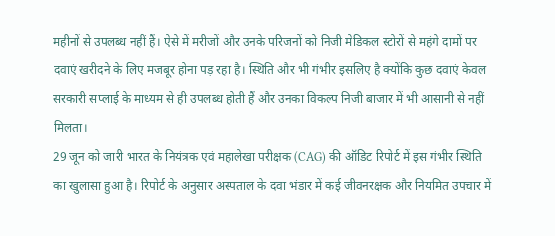महीनों से उपलब्ध नहीं हैं। ऐसे में मरीजों और उनके परिजनों को निजी मेडिकल स्टोरों से महंगे दामों पर दवाएं खरीदने के लिए मजबूर होना पड़ रहा है। स्थिति और भी गंभीर इसलिए है क्योंकि कुछ दवाएं केवल सरकारी सप्लाई के माध्यम से ही उपलब्ध होती हैं और उनका विकल्प निजी बाजार में भी आसानी से नहीं मिलता।
29 जून को जारी भारत के नियंत्रक एवं महालेखा परीक्षक (CAG) की ऑडिट रिपोर्ट में इस गंभीर स्थिति का खुलासा हुआ है। रिपोर्ट के अनुसार अस्पताल के दवा भंडार में कई जीवनरक्षक और नियमित उपचार में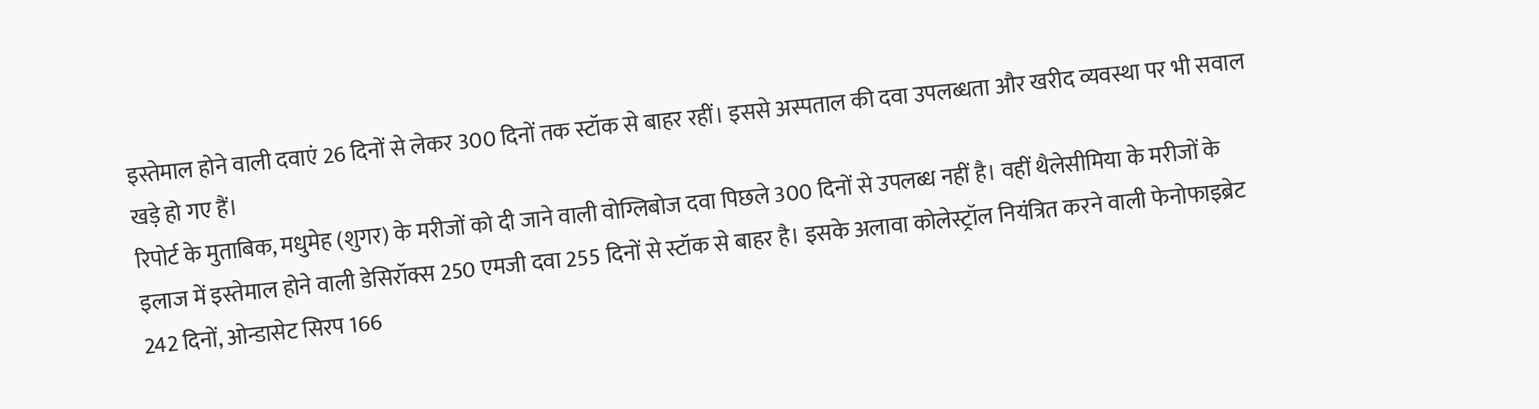इस्तेमाल होने वाली दवाएं 26 दिनों से लेकर 300 दिनों तक स्टॉक से बाहर रहीं। इससे अस्पताल की दवा उपलब्धता और खरीद व्यवस्था पर भी सवाल खड़े हो गए हैं।
रिपोर्ट के मुताबिक, मधुमेह (शुगर) के मरीजों को दी जाने वाली वोग्लिबोज दवा पिछले 300 दिनों से उपलब्ध नहीं है। वहीं थैलेसीमिया के मरीजों के इलाज में इस्तेमाल होने वाली डेसिरॉक्स 250 एमजी दवा 255 दिनों से स्टॉक से बाहर है। इसके अलावा कोलेस्ट्रॉल नियंत्रित करने वाली फेनोफाइब्रेट 242 दिनों, ओन्डासेट सिरप 166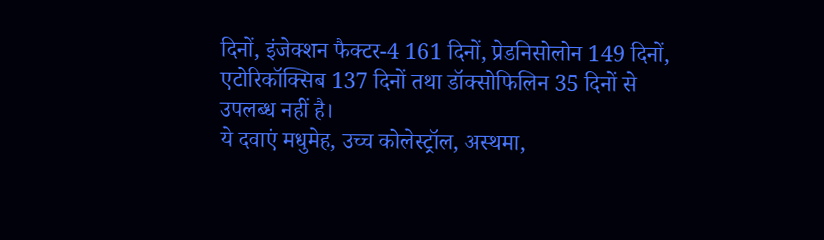दिनों, इंजेक्शन फैक्टर-4 161 दिनों, प्रेडनिसोलोन 149 दिनों, एटोरिकॉक्सिब 137 दिनों तथा डॉक्सोफिलिन 35 दिनों से उपलब्ध नहीं है।
ये दवाएं मधुमेह, उच्च कोलेस्ट्रॉल, अस्थमा,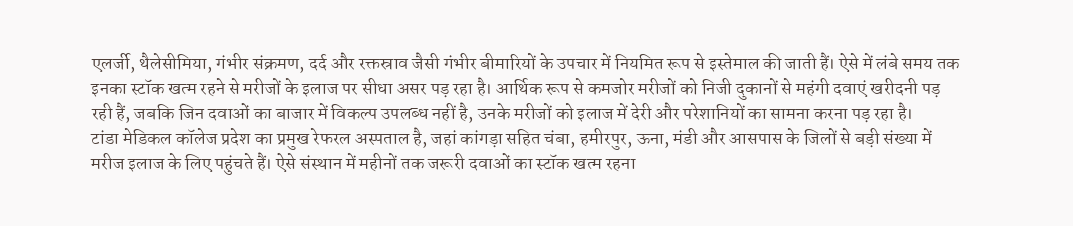एलर्जी, थैलेसीमिया, गंभीर संक्रमण, दर्द और रक्तस्राव जैसी गंभीर बीमारियों के उपचार में नियमित रूप से इस्तेमाल की जाती हैं। ऐसे में लंबे समय तक इनका स्टॉक खत्म रहने से मरीजों के इलाज पर सीधा असर पड़ रहा है। आर्थिक रूप से कमजोर मरीजों को निजी दुकानों से महंगी दवाएं खरीदनी पड़ रही हैं, जबकि जिन दवाओं का बाजार में विकल्प उपलब्ध नहीं है, उनके मरीजों को इलाज में देरी और परेशानियों का सामना करना पड़ रहा है।
टांडा मेडिकल कॉलेज प्रदेश का प्रमुख रेफरल अस्पताल है, जहां कांगड़ा सहित चंबा, हमीरपुर, ऊना, मंडी और आसपास के जिलों से बड़ी संख्या में मरीज इलाज के लिए पहुंचते हैं। ऐसे संस्थान में महीनों तक जरूरी दवाओं का स्टॉक खत्म रहना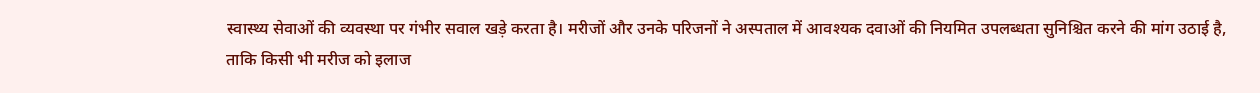स्वास्थ्य सेवाओं की व्यवस्था पर गंभीर सवाल खड़े करता है। मरीजों और उनके परिजनों ने अस्पताल में आवश्यक दवाओं की नियमित उपलब्धता सुनिश्चित करने की मांग उठाई है, ताकि किसी भी मरीज को इलाज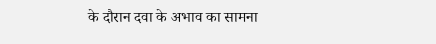के दौरान दवा के अभाव का सामना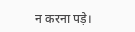न करना पड़े।